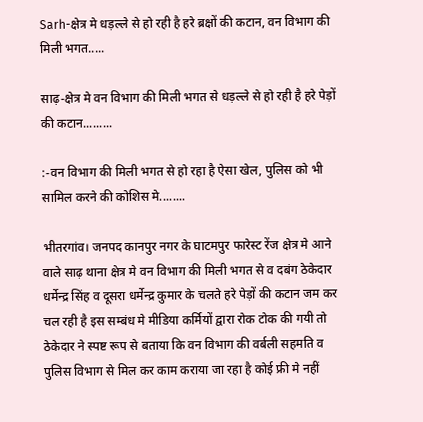Sarh-क्षेत्र मे धड़ल्ले से हो रही है हरे ब्रक्षों की कटान, वन विभाग की मिली भगत.....

साढ़-क्षेत्र मे वन विभाग की मिली भगत से धड़ल्ले से हो रही है हरे पेड़ों की कटान.........

:-वन विभाग की मिली भगत से हो रहा है ऐसा खेल, पुलिस को भी सामिल करने की कोशिस मे........

भीतरगांव। जनपद कानपुर नगर के घाटमपुर फारेस्ट रेंज क्षेत्र मे आने वाले साढ़ थाना क्षेत्र मे वन विभाग की मिली भगत से व दबंग ठेकेदार धर्मेन्द्र सिंह व दूसरा धर्मेन्द्र कुमार के चलते हरे पेड़ों की कटान जम कर चल रही है इस सम्बंध मे मीडिया कर्मियों द्वारा रोक टोक की गयी तो ठेकेदार ने स्पष्ट रूप से बताया कि वन विभाग की वर्बली सहमति व पुलिस विभाग से मिल कर काम कराया जा रहा है कोई फ्री मे नहीं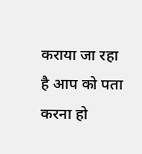कराया जा रहा है आप को पता करना हो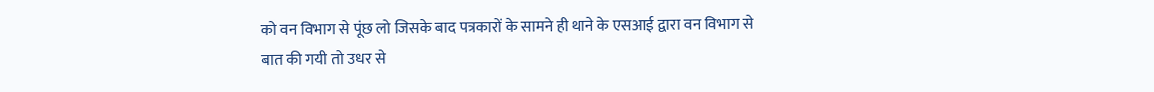को वन विभाग से पूंछ लो जिसके बाद पत्रकारों के सामने ही थाने के एसआई द्वारा वन विभाग से बात की गयी तो उधर से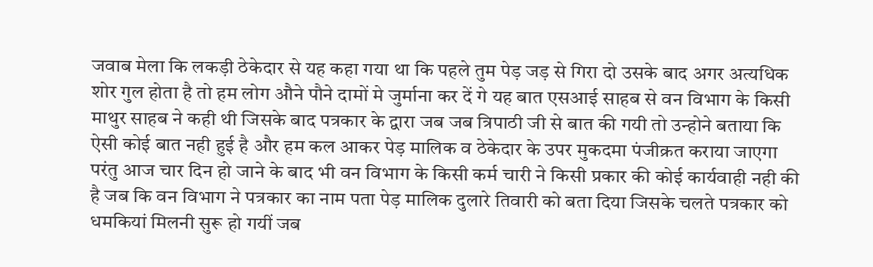जवाब मेला कि लकड़ी ठेकेदार से यह कहा गया था कि पहले तुम पेड़ जड़ से गिरा दो उसके बाद अगर अत्यधिक शोर गुल होता है तो हम लोग औने पौने दामों मे जुर्माना कर दें गे यह बात एसआई साहब से वन विभाग के किसी माथुर साहब ने कही थी जिसके बाद पत्रकार के द्वारा जब जब त्रिपाठी जी से बात की गयी तो उन्होने बताया कि ऐसी कोई बात नही हुई है और हम कल आकर पेड़ मालिक व ठेकेदार के उपर मुकदमा पंजीक्रत कराया जाएगा परंतु आज चार दिन हो जाने के बाद भी वन विभाग के किसी कर्म चारी ने किसी प्रकार की कोई कार्यवाही नही की है जब कि वन विभाग ने पत्रकार का नाम पता पेड़ मालिक दुलारे तिवारी को बता दिया जिसके चलते पत्रकार को धमकियां मिलनी सुरू हो गयीं जब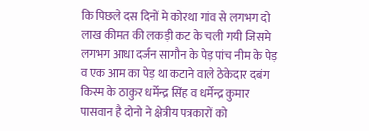कि पिछले दस दिनों मे कोरथा गांव से लगभग दो लाख कीमत की लकड़ी कट के चली गयी जिसमे लगभग आधा दर्जन सागौन के पेड़ पांच नीम के पेड़ व एक आम का पेड़ था कटाने वाले ठेकेदार दबंग किस्म के ठाकुर धर्मेन्द्र सिंह व धर्मेन्द्र कुमार पासवान है दोनो ने क्षेत्रीय पत्रकारों को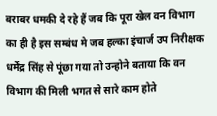बराबर धमकी दे रहे हैं जब कि पूरा खेल वन विभाग का ही है इस सम्बंध मे जब हल्का इंचार्ज उप निरीक्षक धर्मेंद्र सिंह से पूंछा गया तो उन्होने बताया कि वन विभाग की मिली भगत से सारे काम होते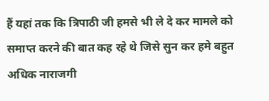हैं यहां तक कि त्रिपाठी जी हमसे भी ले दे कर मामले को समाप्त करने की बात कह रहे थे जिसे सुन कर हमे बहुत अधिक नाराजगी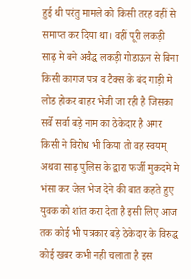हुई थी परंतु मामले को किसी तरह वहीं से समाप्त कर दिया था। वहीं पूरी लकड़ी साढ़ मे बने अवैद्ध लकड़ी गोडाऊन से बिना किसी कागज पत्र व टैक्स के बंद गाड़ी मे लोड होकर बाहर भेजी जा रही है जिसका सर्वे सर्वा बड़े नाम का ठेकेदार है अगर किसी ने विरोध भी किया तो वह स्वयम् अथवा साढ़ पुलिस के द्वारा फर्जी मुकदमे मे भंसा कर जेल भेज देने की बात कहते हुए युवक को शांत करा देता है इसी लिए आज तक कोई भी पत्रकार बड़े ठेकेदार के विरुद्ध कोई खबर कभी नही चलाता है इस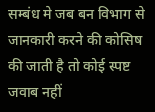सम्बंध मे जब बन विभाग से जानकारी करने की कोसिष की जाती है तो कोई स्पष्ट जवाब नहीं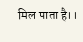मिल पाता है।।